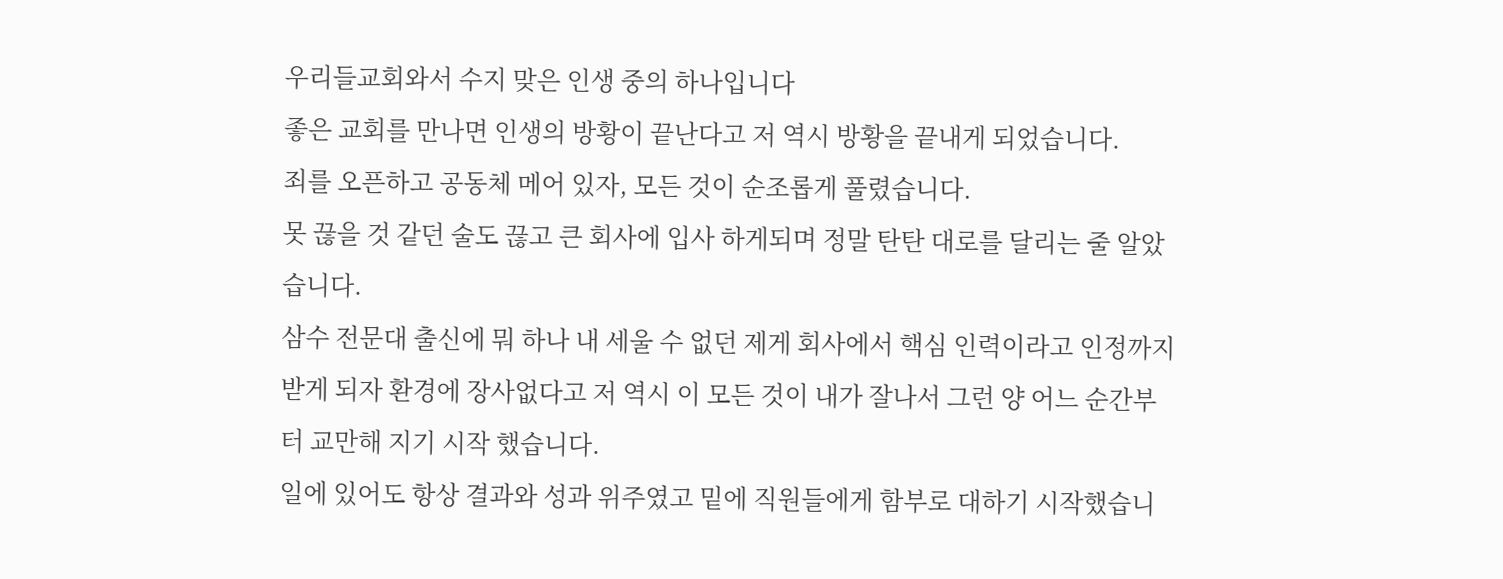우리들교회와서 수지 맞은 인생 중의 하나입니다
좋은 교회를 만나면 인생의 방황이 끝난다고 저 역시 방황을 끝내게 되었습니다.
죄를 오픈하고 공동체 메어 있자, 모든 것이 순조롭게 풀렸습니다.
못 끊을 것 같던 술도 끊고 큰 회사에 입사 하게되며 정말 탄탄 대로를 달리는 줄 알았습니다.
삼수 전문대 출신에 뭐 하나 내 세울 수 없던 제게 회사에서 핵심 인력이라고 인정까지 받게 되자 환경에 장사없다고 저 역시 이 모든 것이 내가 잘나서 그런 양 어느 순간부터 교만해 지기 시작 했습니다.
일에 있어도 항상 결과와 성과 위주였고 밑에 직원들에게 함부로 대하기 시작했습니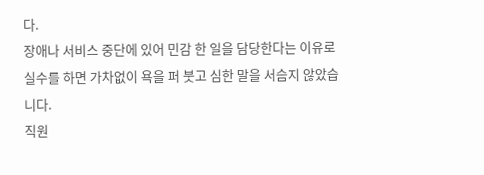다.
장애나 서비스 중단에 있어 민감 한 일을 담당한다는 이유로 실수를 하면 가차없이 욕을 퍼 붓고 심한 말을 서슴지 않았습니다.
직원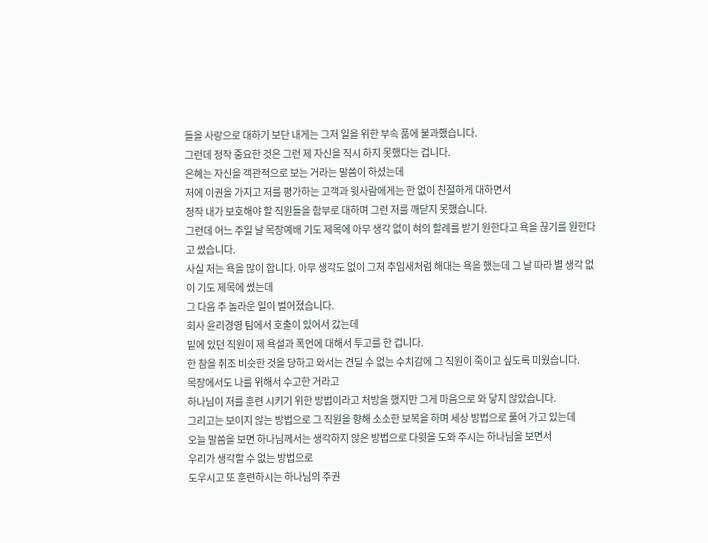들을 사랑으로 대하기 보단 내게는 그저 일을 위한 부속 품에 불과했습니다.
그런데 정작 중요한 것은 그런 제 자신을 직시 하지 못했다는 겁니다.
은혜는 자신을 객관적으로 보는 거라는 말씀이 하셨는데
저에 이권을 가지고 저를 평가하는 고객과 윗사람에게는 한 없이 친절하게 대하면서
정작 내가 보호해야 할 직원들을 함부로 대하며 그런 저를 깨닫지 못했습니다.
그런데 어느 주일 날 목장예배 기도 제목에 아무 생각 없이 혀의 할례를 받기 원한다고 욕을 끊기를 원한다고 썼습니다.
사실 저는 욕을 많이 합니다. 아무 생각도 없이 그저 추임새처럼 해대는 욕을 했는데 그 날 따라 별 생각 없이 기도 제목에 썼는데
그 다음 주 놀라운 일이 벌어졌습니다.
회사 윤리경영 팀에서 호출이 있어서 갔는데
밑에 있던 직원이 제 욕설과 폭언에 대해서 투고를 한 겁니다.
한 참을 취조 비슷한 것을 당하고 와서는 견딜 수 없는 수치감에 그 직원이 죽이고 싶도록 미웠습니다.
목장에서도 나를 위해서 수고한 거라고
하나님이 저를 훈련 시키기 위한 방법이라고 처방을 했지만 그게 마음으로 와 닿지 않았습니다.
그리고는 보이지 않는 방법으로 그 직원을 향해 소소한 보복을 하며 세상 방법으로 풀어 가고 있는데
오늘 말씀을 보면 하나님께서는 생각하지 않은 방법으로 다윗을 도와 주시는 하나님을 보면서
우리가 생각할 수 없는 방법으로
도우시고 또 훈련하시는 하나님의 주권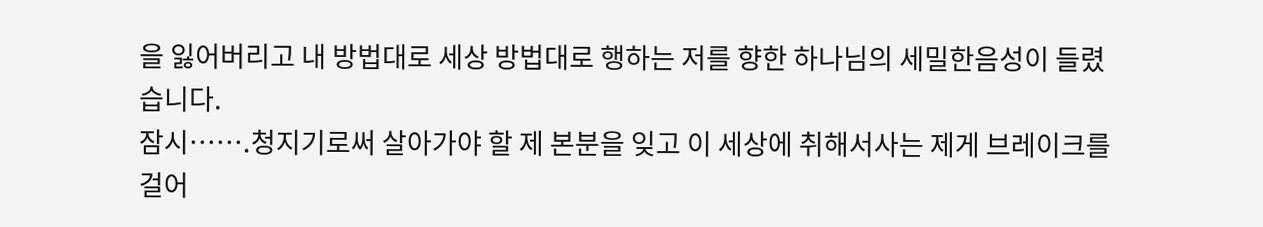을 잃어버리고 내 방법대로 세상 방법대로 행하는 저를 향한 하나님의 세밀한음성이 들렸습니다.
잠시…….청지기로써 살아가야 할 제 본분을 잊고 이 세상에 취해서사는 제게 브레이크를 걸어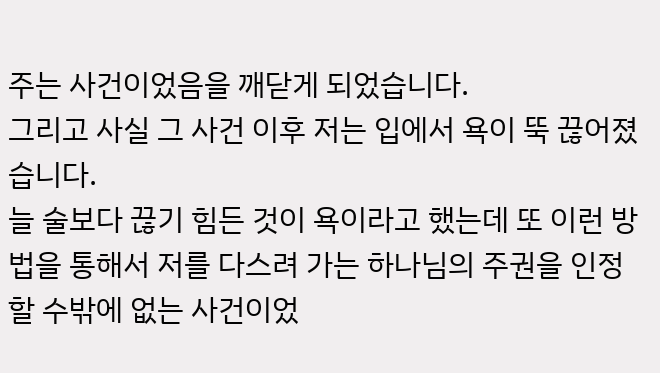주는 사건이었음을 깨닫게 되었습니다.
그리고 사실 그 사건 이후 저는 입에서 욕이 뚝 끊어졌습니다.
늘 술보다 끊기 힘든 것이 욕이라고 했는데 또 이런 방법을 통해서 저를 다스려 가는 하나님의 주권을 인정할 수밖에 없는 사건이었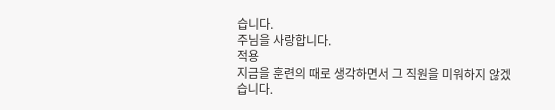습니다.
주님을 사랑합니다.
적용
지금을 훈련의 때로 생각하면서 그 직원을 미워하지 않겠습니다.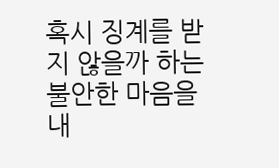혹시 징계를 받지 않을까 하는 불안한 마음을 내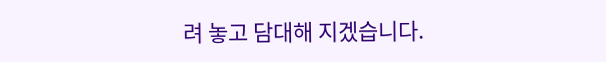려 놓고 담대해 지겠습니다.